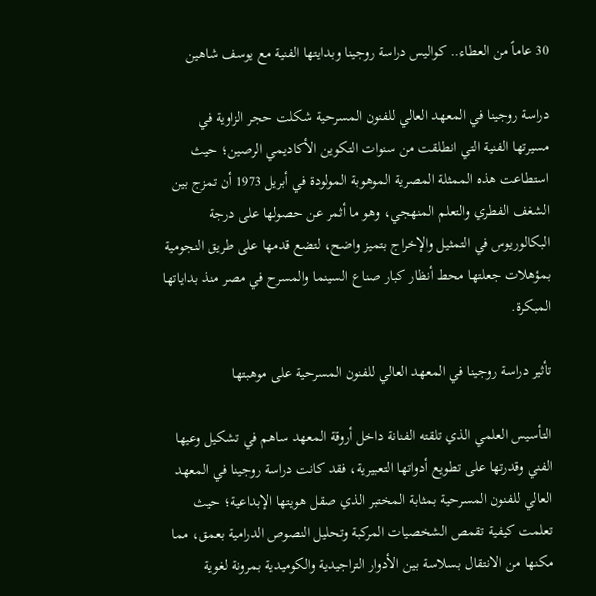30 عاماً من العطاء.. كواليس دراسة روجينا وبدايتها الفنية مع يوسف شاهين

دراسة روجينا في المعهد العالي للفنون المسرحية شكلت حجر الزاوية في مسيرتها الفنية التي انطلقت من سنوات التكوين الأكاديمي الرصين؛ حيث استطاعت هذه الممثلة المصرية الموهوبة المولودة في أبريل 1973 أن تمزج بين الشغف الفطري والتعلم المنهجي، وهو ما أثمر عن حصولها على درجة البكالوريوس في التمثيل والإخراج بتميز واضح، لتضع قدمها على طريق النجومية بمؤهلات جعلتها محط أنظار كبار صناع السينما والمسرح في مصر منذ بداياتها المبكرة.

تأثير دراسة روجينا في المعهد العالي للفنون المسرحية على موهبتها

التأسيس العلمي الذي تلقته الفنانة داخل أروقة المعهد ساهم في تشكيل وعيها الفني وقدرتها على تطويع أدواتها التعبيرية، فقد كانت دراسة روجينا في المعهد العالي للفنون المسرحية بمثابة المختبر الذي صقل هويتها الإبداعية؛ حيث تعلمت كيفية تقمص الشخصيات المركبة وتحليل النصوص الدرامية بعمق، مما مكنها من الانتقال بسلاسة بين الأدوار التراجيدية والكوميدية بمرونة لغوية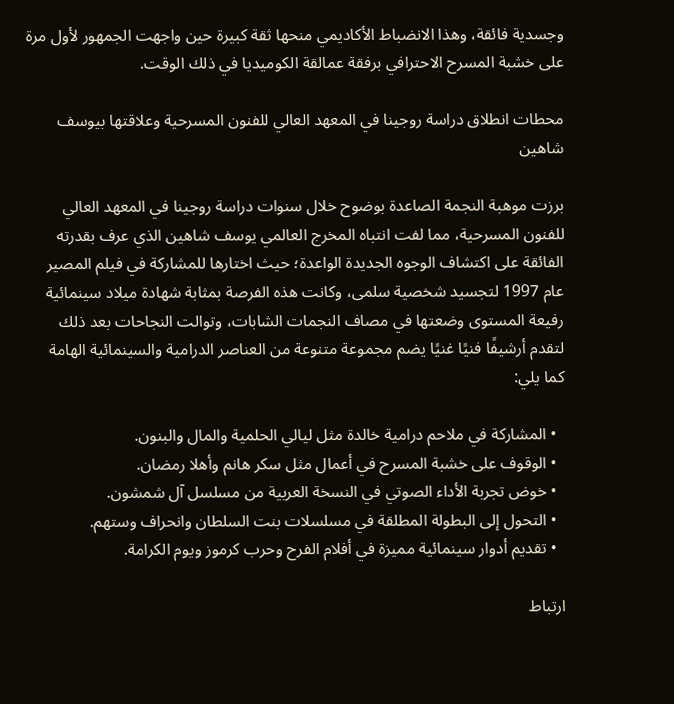وجسدية فائقة، وهذا الانضباط الأكاديمي منحها ثقة كبيرة حين واجهت الجمهور لأول مرة على خشبة المسرح الاحترافي برفقة عمالقة الكوميديا في ذلك الوقت.

محطات انطلاق دراسة روجينا في المعهد العالي للفنون المسرحية وعلاقتها بيوسف شاهين

برزت موهبة النجمة الصاعدة بوضوح خلال سنوات دراسة روجينا في المعهد العالي للفنون المسرحية، مما لفت انتباه المخرج العالمي يوسف شاهين الذي عرف بقدرته الفائقة على اكتشاف الوجوه الجديدة الواعدة؛ حيث اختارها للمشاركة في فيلم المصير عام 1997 لتجسيد شخصية سلمى، وكانت هذه الفرصة بمثابة شهادة ميلاد سينمائية رفيعة المستوى وضعتها في مصاف النجمات الشابات، وتوالت النجاحات بعد ذلك لتقدم أرشيفًا فنيًا غنيًا يضم مجموعة متنوعة من العناصر الدرامية والسينمائية الهامة كما يلي:

  • المشاركة في ملاحم درامية خالدة مثل ليالي الحلمية والمال والبنون.
  • الوقوف على خشبة المسرح في أعمال مثل سكر هانم وأهلا رمضان.
  • خوض تجربة الأداء الصوتي في النسخة العربية من مسلسل آل شمشون.
  • التحول إلى البطولة المطلقة في مسلسلات بنت السلطان وانحراف وستهم.
  • تقديم أدوار سينمائية مميزة في أفلام الفرح وحرب كرموز ويوم الكرامة.

ارتباط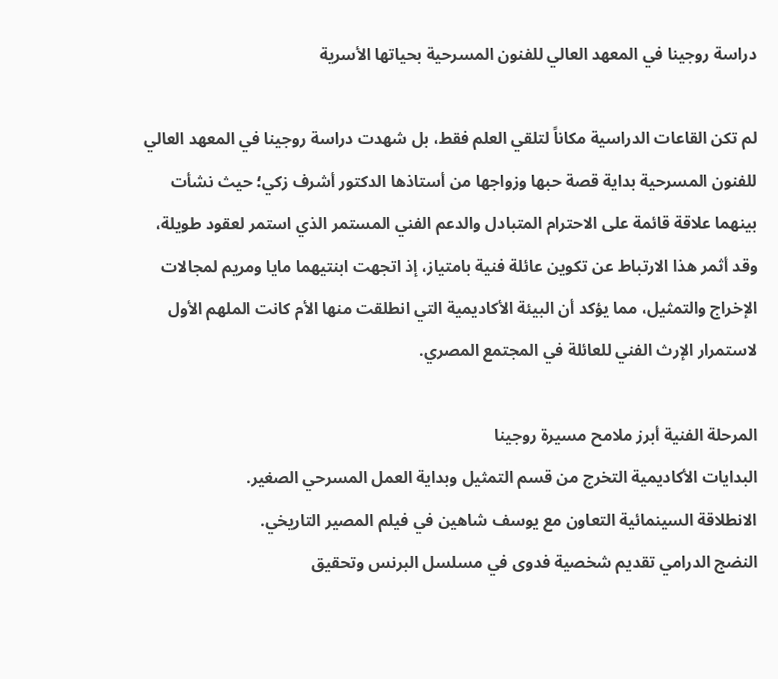دراسة روجينا في المعهد العالي للفنون المسرحية بحياتها الأسرية

لم تكن القاعات الدراسية مكاناً لتلقي العلم فقط، بل شهدت دراسة روجينا في المعهد العالي للفنون المسرحية بداية قصة حبها وزواجها من أستاذها الدكتور أشرف زكي؛ حيث نشأت بينهما علاقة قائمة على الاحترام المتبادل والدعم الفني المستمر الذي استمر لعقود طويلة، وقد أثمر هذا الارتباط عن تكوين عائلة فنية بامتياز، إذ اتجهت ابنتيهما مايا ومريم لمجالات الإخراج والتمثيل، مما يؤكد أن البيئة الأكاديمية التي انطلقت منها الأم كانت الملهم الأول لاستمرار الإرث الفني للعائلة في المجتمع المصري.

المرحلة الفنية أبرز ملامح مسيرة روجينا
البدايات الأكاديمية التخرج من قسم التمثيل وبداية العمل المسرحي الصغير.
الانطلاقة السينمائية التعاون مع يوسف شاهين في فيلم المصير التاريخي.
النضج الدرامي تقديم شخصية فدوى في مسلسل البرنس وتحقيق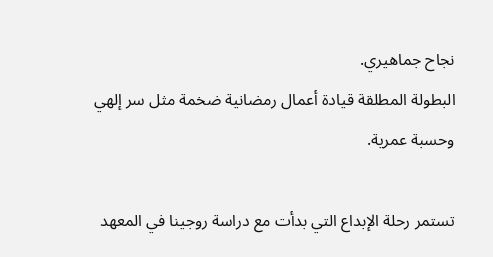نجاح جماهيري.
البطولة المطلقة قيادة أعمال رمضانية ضخمة مثل سر إلهي وحسبة عمرية.

تستمر رحلة الإبداع التي بدأت مع دراسة روجينا في المعهد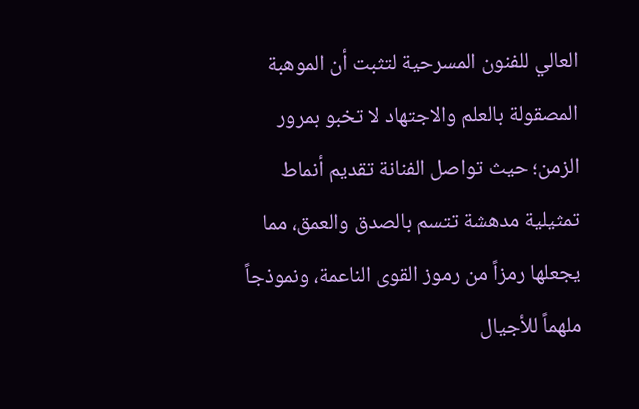العالي للفنون المسرحية لتثبت أن الموهبة المصقولة بالعلم والاجتهاد لا تخبو بمرور الزمن؛ حيث تواصل الفنانة تقديم أنماط تمثيلية مدهشة تتسم بالصدق والعمق، مما يجعلها رمزاً من رموز القوى الناعمة، ونموذجاً ملهماً للأجيال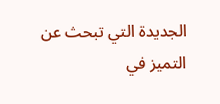الجديدة التي تبحث عن التميز في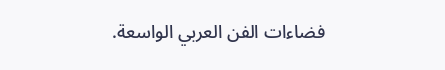فضاءات الفن العربي الواسعة.